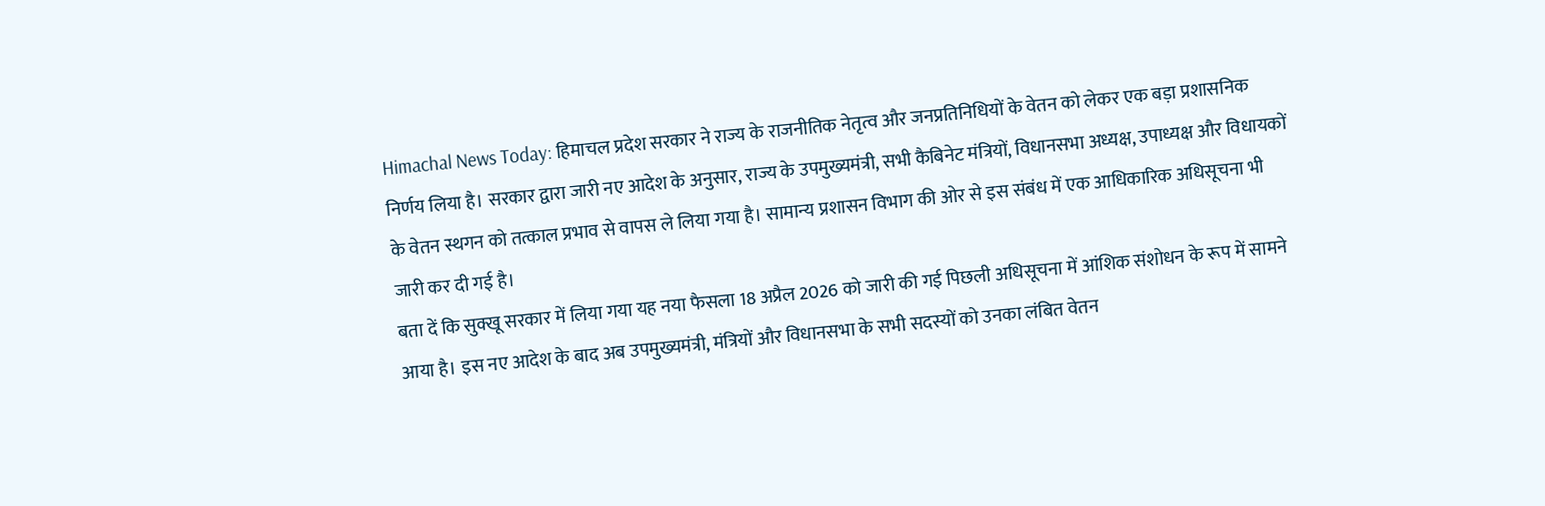Himachal News Today: हिमाचल प्रदेश सरकार ने राज्य के राजनीतिक नेतृत्व और जनप्रतिनिधियों के वेतन को लेकर एक बड़ा प्रशासनिक निर्णय लिया है। सरकार द्वारा जारी नए आदेश के अनुसार, राज्य के उपमुख्यमंत्री, सभी कैबिनेट मंत्रियों, विधानसभा अध्यक्ष, उपाध्यक्ष और विधायकों के वेतन स्थगन को तत्काल प्रभाव से वापस ले लिया गया है। सामान्य प्रशासन विभाग की ओर से इस संबंध में एक आधिकारिक अधिसूचना भी जारी कर दी गई है।
बता दें कि सुक्खू सरकार में लिया गया यह नया फैसला 18 अप्रैल 2026 को जारी की गई पिछली अधिसूचना में आंशिक संशोधन के रूप में सामने आया है। इस नए आदेश के बाद अब उपमुख्यमंत्री, मंत्रियों और विधानसभा के सभी सदस्यों को उनका लंबित वेतन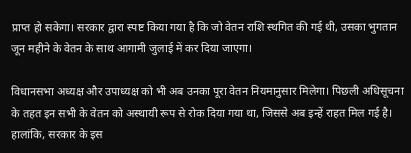प्राप्त हो सकेगा। सरकार द्वारा स्पष्ट किया गया है कि जो वेतन राशि स्थगित की गई थी, उसका भुगतान जून महीने के वेतन के साथ आगामी जुलाई में कर दिया जाएगा।

विधानसभा अध्यक्ष और उपाध्यक्ष को भी अब उनका पूरा वेतन नियमानुसार मिलेगा। पिछली अधिसूचना के तहत इन सभी के वेतन को अस्थायी रूप से रोक दिया गया था, जिससे अब इन्हें राहत मिल गई है। हालांकि, सरकार के इस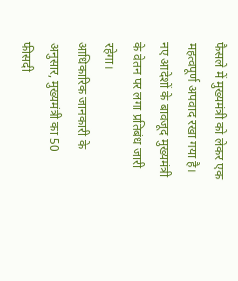फैसले में मुख्यमंत्री को लेकर एक महत्वपूर्ण अपवाद रखा गया है। नए आदेशों के बावजूद मुख्यमंत्री के वेतन पर लगा प्रतिबंध जारी रहेगा।
आधिकारिक जानकारी के अनुसार, मुख्यमंत्री का 50 फीसदी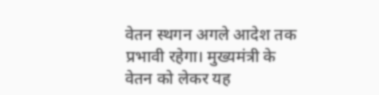वेतन स्थगन अगले आदेश तक प्रभावी रहेगा। मुख्यमंत्री के वेतन को लेकर यह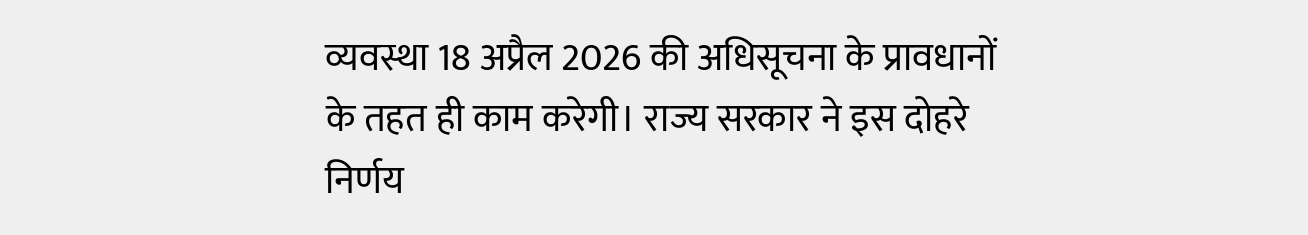व्यवस्था 18 अप्रैल 2026 की अधिसूचना के प्रावधानों के तहत ही काम करेगी। राज्य सरकार ने इस दोहरे निर्णय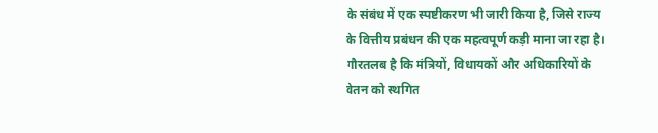के संबंध में एक स्पष्टीकरण भी जारी किया है, जिसे राज्य के वित्तीय प्रबंधन की एक महत्वपूर्ण कड़ी माना जा रहा है।
गौरतलब है कि मंत्रियों, विधायकों और अधिकारियों के वेतन को स्थगित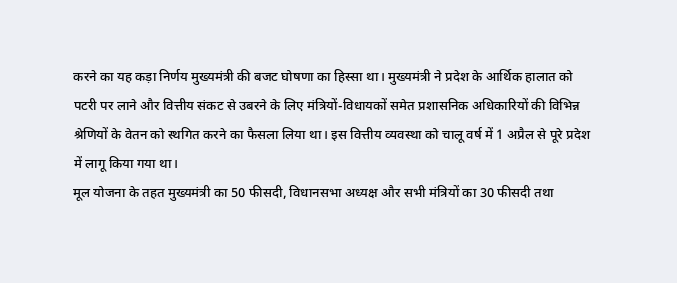करने का यह कड़ा निर्णय मुख्यमंत्री की बजट घोषणा का हिस्सा था। मुख्यमंत्री ने प्रदेश के आर्थिक हालात को पटरी पर लाने और वित्तीय संकट से उबरने के लिए मंत्रियों-विधायकों समेत प्रशासनिक अधिकारियों की विभिन्न श्रेणियों के वेतन को स्थगित करने का फैसला लिया था। इस वित्तीय व्यवस्था को चालू वर्ष में 1 अप्रैल से पूरे प्रदेश में लागू किया गया था।
मूल योजना के तहत मुख्यमंत्री का 50 फीसदी, विधानसभा अध्यक्ष और सभी मंत्रियों का 30 फीसदी तथा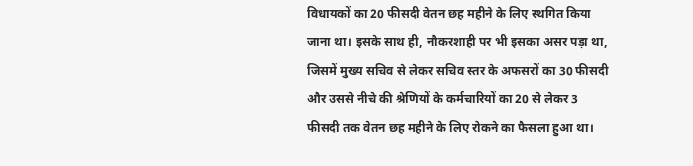विधायकों का 20 फीसदी वेतन छह महीने के लिए स्थगित किया जाना था। इसके साथ ही, नौकरशाही पर भी इसका असर पड़ा था, जिसमें मुख्य सचिव से लेकर सचिव स्तर के अफसरों का 30 फीसदी और उससे नीचे की श्रेणियों के कर्मचारियों का 20 से लेकर 3 फीसदी तक वेतन छह महीने के लिए रोकने का फैसला हुआ था।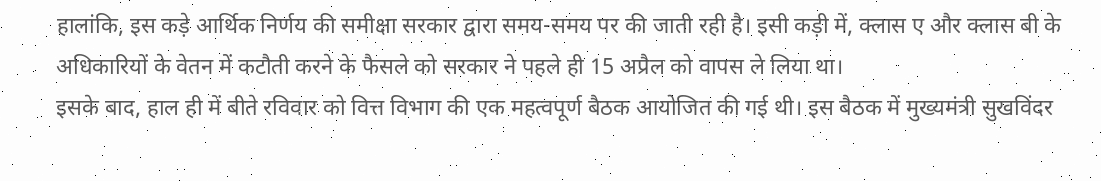हालांकि, इस कड़े आर्थिक निर्णय की समीक्षा सरकार द्वारा समय-समय पर की जाती रही है। इसी कड़ी में, क्लास ए और क्लास बी के अधिकारियों के वेतन में कटौती करने के फैसले को सरकार ने पहले ही 15 अप्रैल को वापस ले लिया था।
इसके बाद, हाल ही में बीते रविवार को वित्त विभाग की एक महत्वपूर्ण बैठक आयोजित की गई थी। इस बैठक में मुख्यमंत्री सुखविंदर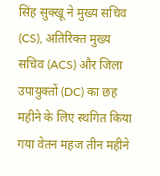सिंह सुक्खू ने मुख्य सचिव (CS), अतिरिक्त मुख्य सचिव (ACS) और जिला उपायुक्तों (DC) का छह महीने के लिए स्थगित किया गया वेतन महज तीन महीने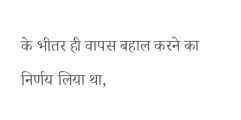के भीतर ही वापस बहाल करने का निर्णय लिया था,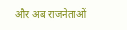और अब राजनेताओं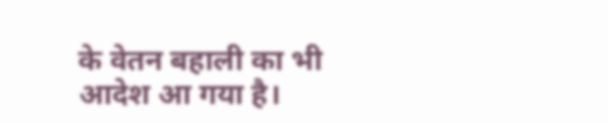के वेतन बहाली का भी आदेश आ गया है।